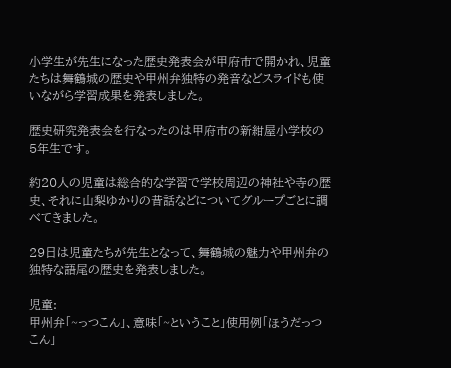小学生が先生になった歴史発表会が甲府市で開かれ、児童たちは舞鶴城の歴史や甲州弁独特の発音などスライドも使いながら学習成果を発表しました。

歴史研究発表会を行なったのは甲府市の新紺屋小学校の5年生です。

約20人の児童は総合的な学習で学校周辺の神社や寺の歴史、それに山梨ゆかりの昔話などについてグループごとに調べてきました。

29日は児童たちが先生となって、舞鶴城の魅力や甲州弁の独特な語尾の歴史を発表しました。

児童:
甲州弁「~っつこん」、意味「~ということ」使用例「ほうだっつこん」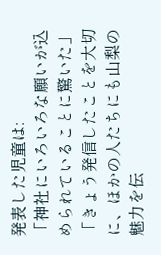発表した児童は:
「神社にいろいろな願いが込められていることに驚いた」
「きょう発信したことを大切に、ほかの人たちにも山梨の魅力を伝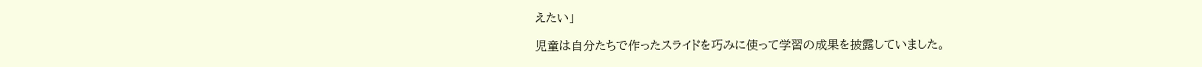えたい」

児童は自分たちで作ったスライドを巧みに使って学習の成果を披露していました。